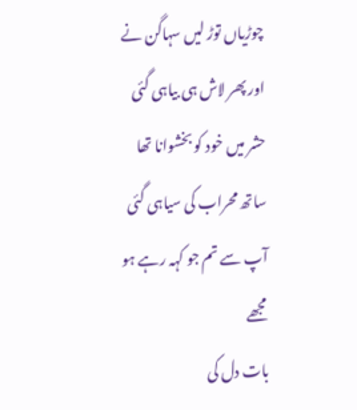چوڑیاں توڑ لیں سہاگن نے
اور پھر لاش ہی بیاہی گئی
حشر میں خود کو بخشوانا تھا
ساتھ محراب کی سیاہی گئی
آپ سے تم جو کہہ رہے ہو مجھے
بات دل کی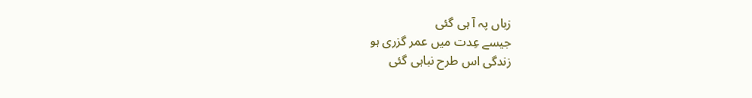زباں پہ آ ہی گئی
جیسے عِدت میں عمر گزری ہو
زندگی اس طرح نباہی گئی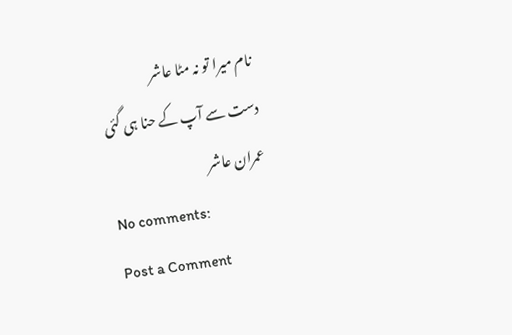نام میرا تو نہ مٹا عاشر
دست سے آپ کے حنا ہی گئی
عمران عاشر
No comments:
Post a Comment